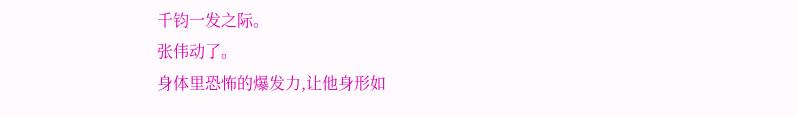千钧一发之际。
张伟动了。
身体里恐怖的爆发力,让他身形如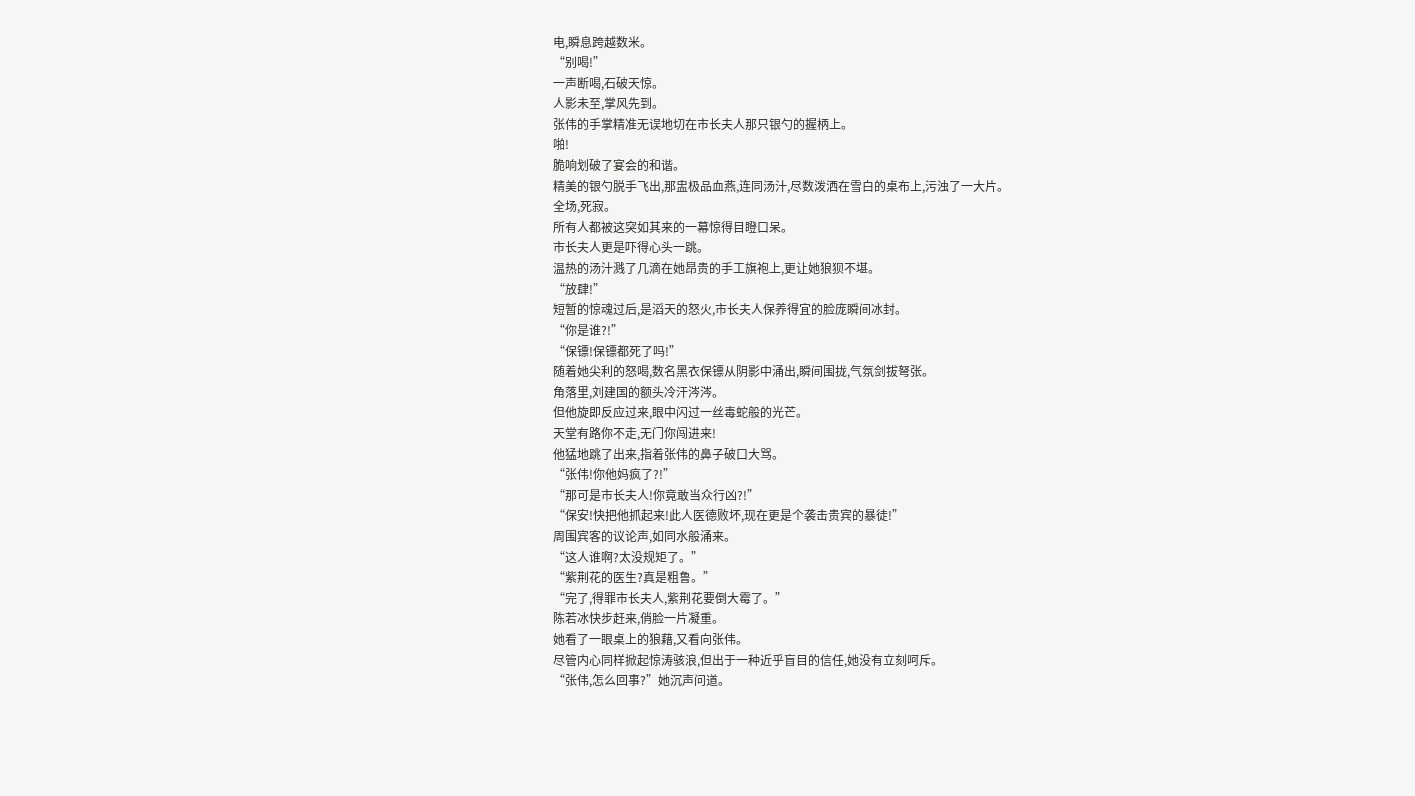电,瞬息跨越数米。
“别喝!”
一声断喝,石破天惊。
人影未至,掌风先到。
张伟的手掌精准无误地切在市长夫人那只银勺的握柄上。
啪!
脆响划破了宴会的和谐。
精美的银勺脱手飞出,那盅极品血燕,连同汤汁,尽数泼洒在雪白的桌布上,污浊了一大片。
全场,死寂。
所有人都被这突如其来的一幕惊得目瞪口呆。
市长夫人更是吓得心头一跳。
温热的汤汁溅了几滴在她昂贵的手工旗袍上,更让她狼狈不堪。
“放肆!”
短暂的惊魂过后,是滔天的怒火,市长夫人保养得宜的脸庞瞬间冰封。
“你是谁?!”
“保镖!保镖都死了吗!”
随着她尖利的怒喝,数名黑衣保镖从阴影中涌出,瞬间围拢,气氛剑拔弩张。
角落里,刘建国的额头冷汗涔涔。
但他旋即反应过来,眼中闪过一丝毒蛇般的光芒。
天堂有路你不走,无门你闯进来!
他猛地跳了出来,指着张伟的鼻子破口大骂。
“张伟!你他妈疯了?!”
“那可是市长夫人!你竟敢当众行凶?!”
“保安!快把他抓起来!此人医德败坏,现在更是个袭击贵宾的暴徒!”
周围宾客的议论声,如同水般涌来。
“这人谁啊?太没规矩了。”
“紫荆花的医生?真是粗鲁。”
“完了,得罪市长夫人,紫荆花要倒大霉了。”
陈若冰快步赶来,俏脸一片凝重。
她看了一眼桌上的狼藉,又看向张伟。
尽管内心同样掀起惊涛骇浪,但出于一种近乎盲目的信任,她没有立刻呵斥。
“张伟,怎么回事?”她沉声问道。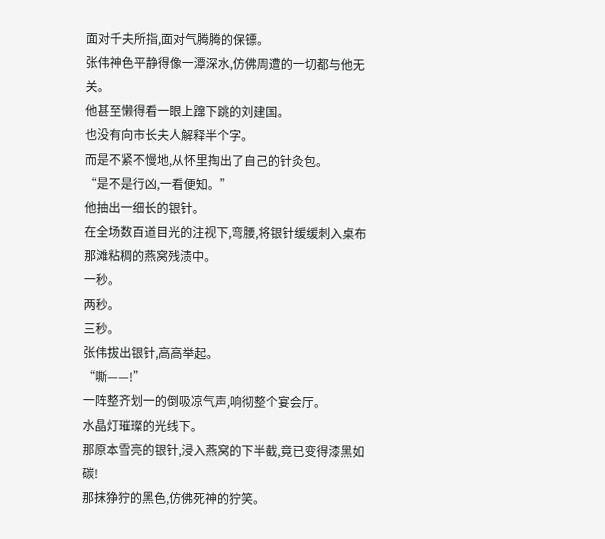面对千夫所指,面对气腾腾的保镖。
张伟神色平静得像一潭深水,仿佛周遭的一切都与他无关。
他甚至懒得看一眼上蹿下跳的刘建国。
也没有向市长夫人解释半个字。
而是不紧不慢地,从怀里掏出了自己的针灸包。
“是不是行凶,一看便知。”
他抽出一细长的银针。
在全场数百道目光的注视下,弯腰,将银针缓缓刺入桌布那滩粘稠的燕窝残渍中。
一秒。
两秒。
三秒。
张伟拔出银针,高高举起。
“嘶——!”
一阵整齐划一的倒吸凉气声,响彻整个宴会厅。
水晶灯璀璨的光线下。
那原本雪亮的银针,浸入燕窝的下半截,竟已变得漆黑如碳!
那抹狰狞的黑色,仿佛死神的狞笑。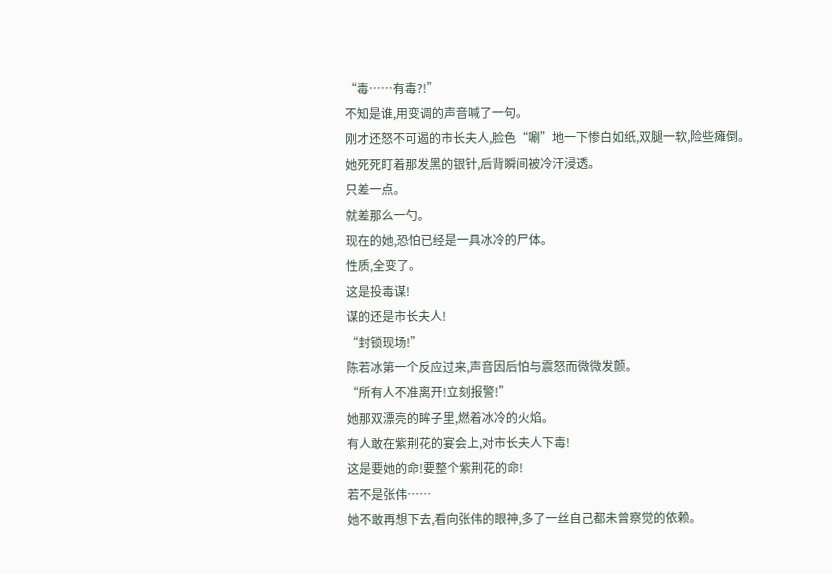“毒……有毒?!”
不知是谁,用变调的声音喊了一句。
刚才还怒不可遏的市长夫人,脸色“唰”地一下惨白如纸,双腿一软,险些瘫倒。
她死死盯着那发黑的银针,后背瞬间被冷汗浸透。
只差一点。
就差那么一勺。
现在的她,恐怕已经是一具冰冷的尸体。
性质,全变了。
这是投毒谋!
谋的还是市长夫人!
“封锁现场!”
陈若冰第一个反应过来,声音因后怕与震怒而微微发颤。
“所有人不准离开!立刻报警!”
她那双漂亮的眸子里,燃着冰冷的火焰。
有人敢在紫荆花的宴会上,对市长夫人下毒!
这是要她的命!要整个紫荆花的命!
若不是张伟……
她不敢再想下去,看向张伟的眼神,多了一丝自己都未曾察觉的依赖。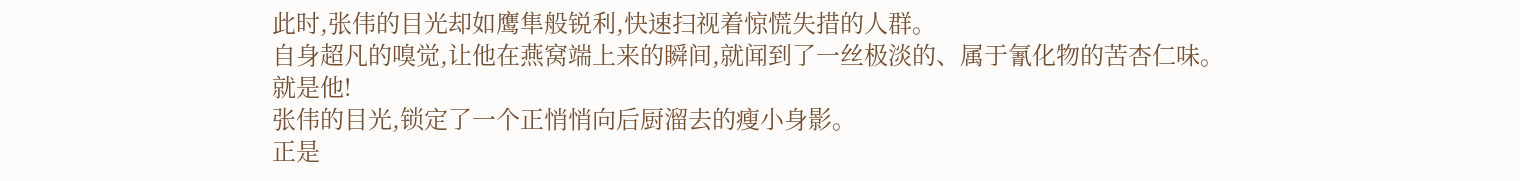此时,张伟的目光却如鹰隼般锐利,快速扫视着惊慌失措的人群。
自身超凡的嗅觉,让他在燕窝端上来的瞬间,就闻到了一丝极淡的、属于氰化物的苦杏仁味。
就是他!
张伟的目光,锁定了一个正悄悄向后厨溜去的瘦小身影。
正是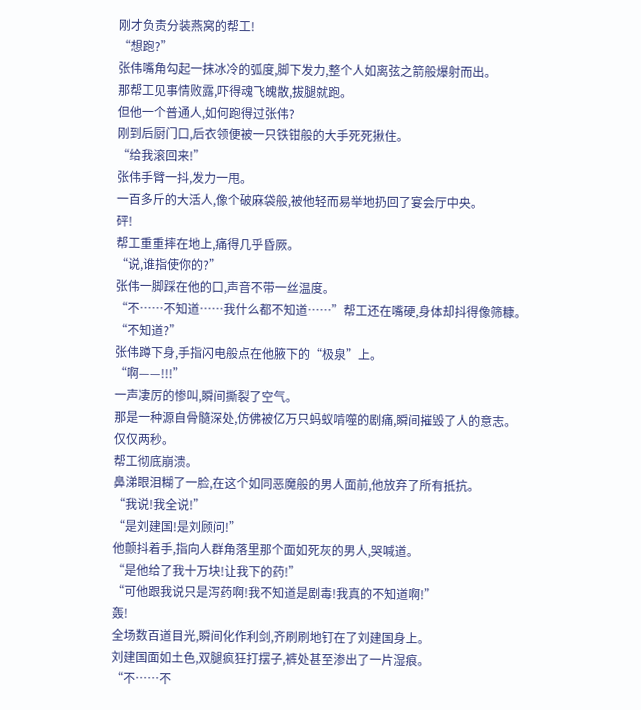刚才负责分装燕窝的帮工!
“想跑?”
张伟嘴角勾起一抹冰冷的弧度,脚下发力,整个人如离弦之箭般爆射而出。
那帮工见事情败露,吓得魂飞魄散,拔腿就跑。
但他一个普通人,如何跑得过张伟?
刚到后厨门口,后衣领便被一只铁钳般的大手死死揪住。
“给我滚回来!”
张伟手臂一抖,发力一甩。
一百多斤的大活人,像个破麻袋般,被他轻而易举地扔回了宴会厅中央。
砰!
帮工重重摔在地上,痛得几乎昏厥。
“说,谁指使你的?”
张伟一脚踩在他的口,声音不带一丝温度。
“不……不知道……我什么都不知道……”帮工还在嘴硬,身体却抖得像筛糠。
“不知道?”
张伟蹲下身,手指闪电般点在他腋下的“极泉”上。
“啊——!!!”
一声凄厉的惨叫,瞬间撕裂了空气。
那是一种源自骨髓深处,仿佛被亿万只蚂蚁啃噬的剧痛,瞬间摧毁了人的意志。
仅仅两秒。
帮工彻底崩溃。
鼻涕眼泪糊了一脸,在这个如同恶魔般的男人面前,他放弃了所有抵抗。
“我说!我全说!”
“是刘建国!是刘顾问!”
他颤抖着手,指向人群角落里那个面如死灰的男人,哭喊道。
“是他给了我十万块!让我下的药!”
“可他跟我说只是泻药啊!我不知道是剧毒!我真的不知道啊!”
轰!
全场数百道目光,瞬间化作利剑,齐刷刷地钉在了刘建国身上。
刘建国面如土色,双腿疯狂打摆子,裤处甚至渗出了一片湿痕。
“不……不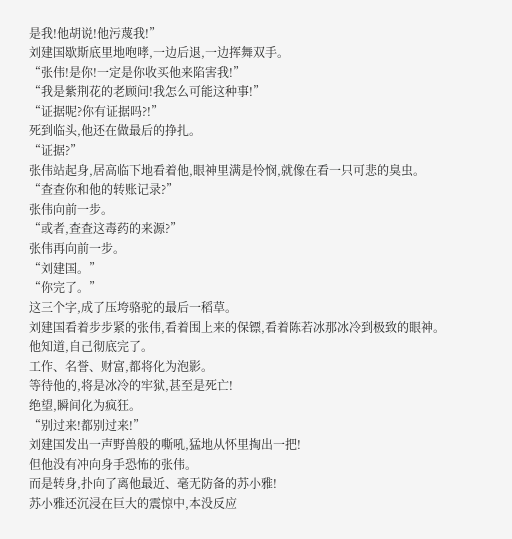是我!他胡说!他污蔑我!”
刘建国歇斯底里地咆哮,一边后退,一边挥舞双手。
“张伟!是你!一定是你收买他来陷害我!”
“我是紫荆花的老顾问!我怎么可能这种事!”
“证据呢?你有证据吗?!”
死到临头,他还在做最后的挣扎。
“证据?”
张伟站起身,居高临下地看着他,眼神里满是怜悯,就像在看一只可悲的臭虫。
“查查你和他的转账记录?”
张伟向前一步。
“或者,查查这毒药的来源?”
张伟再向前一步。
“刘建国。”
“你完了。”
这三个字,成了压垮骆驼的最后一稻草。
刘建国看着步步紧的张伟,看着围上来的保镖,看着陈若冰那冰冷到极致的眼神。
他知道,自己彻底完了。
工作、名誉、财富,都将化为泡影。
等待他的,将是冰冷的牢狱,甚至是死亡!
绝望,瞬间化为疯狂。
“别过来!都别过来!”
刘建国发出一声野兽般的嘶吼,猛地从怀里掏出一把!
但他没有冲向身手恐怖的张伟。
而是转身,扑向了离他最近、毫无防备的苏小雅!
苏小雅还沉浸在巨大的震惊中,本没反应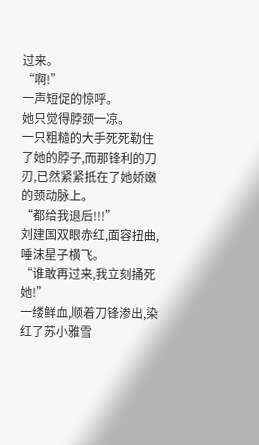过来。
“啊!”
一声短促的惊呼。
她只觉得脖颈一凉。
一只粗糙的大手死死勒住了她的脖子,而那锋利的刀刃,已然紧紧抵在了她娇嫩的颈动脉上。
“都给我退后!!!”
刘建国双眼赤红,面容扭曲,唾沫星子横飞。
“谁敢再过来,我立刻捅死她!”
一缕鲜血,顺着刀锋渗出,染红了苏小雅雪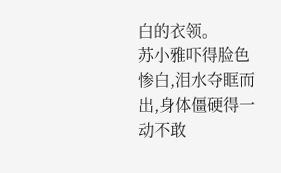白的衣领。
苏小雅吓得脸色惨白,泪水夺眶而出,身体僵硬得一动不敢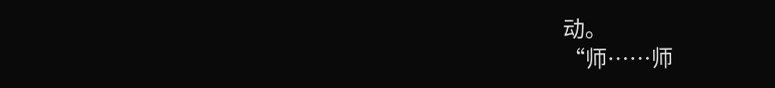动。
“师……师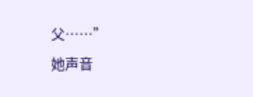父……”
她声音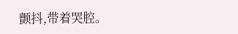颤抖,带着哭腔。